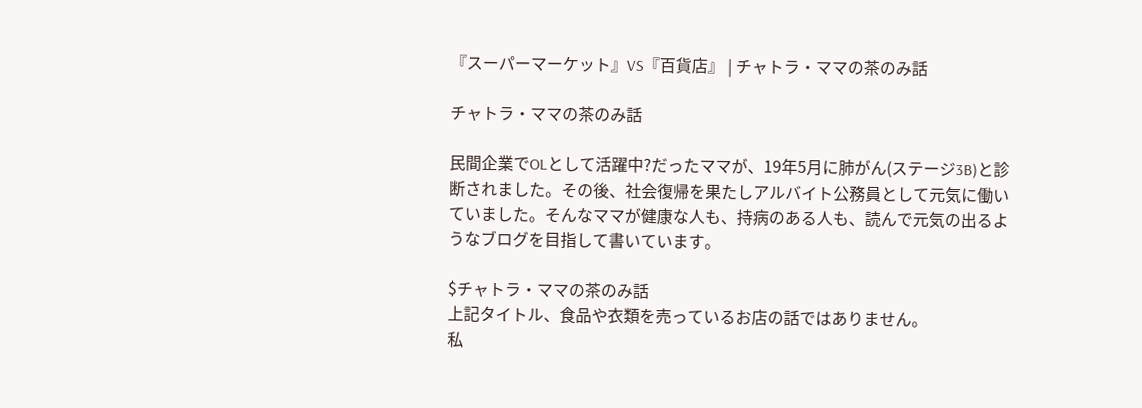『スーパーマーケット』VS『百貨店』 | チャトラ・ママの茶のみ話

チャトラ・ママの茶のみ話

民間企業でOLとして活躍中?だったママが、19年5月に肺がん(ステージ3B)と診断されました。その後、社会復帰を果たしアルバイト公務員として元気に働いていました。そんなママが健康な人も、持病のある人も、読んで元気の出るようなブログを目指して書いています。

$チャトラ・ママの茶のみ話
上記タイトル、食品や衣類を売っているお店の話ではありません。
私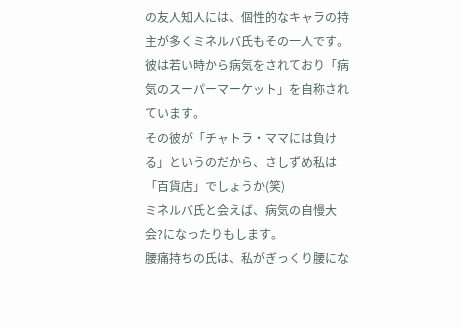の友人知人には、個性的なキャラの持主が多くミネルバ氏もその一人です。
彼は若い時から病気をされており「病気のスーパーマーケット」を自称されています。
その彼が「チャトラ・ママには負ける」というのだから、さしずめ私は「百貨店」でしょうか(笑)
ミネルバ氏と会えば、病気の自慢大会?になったりもします。
腰痛持ちの氏は、私がぎっくり腰にな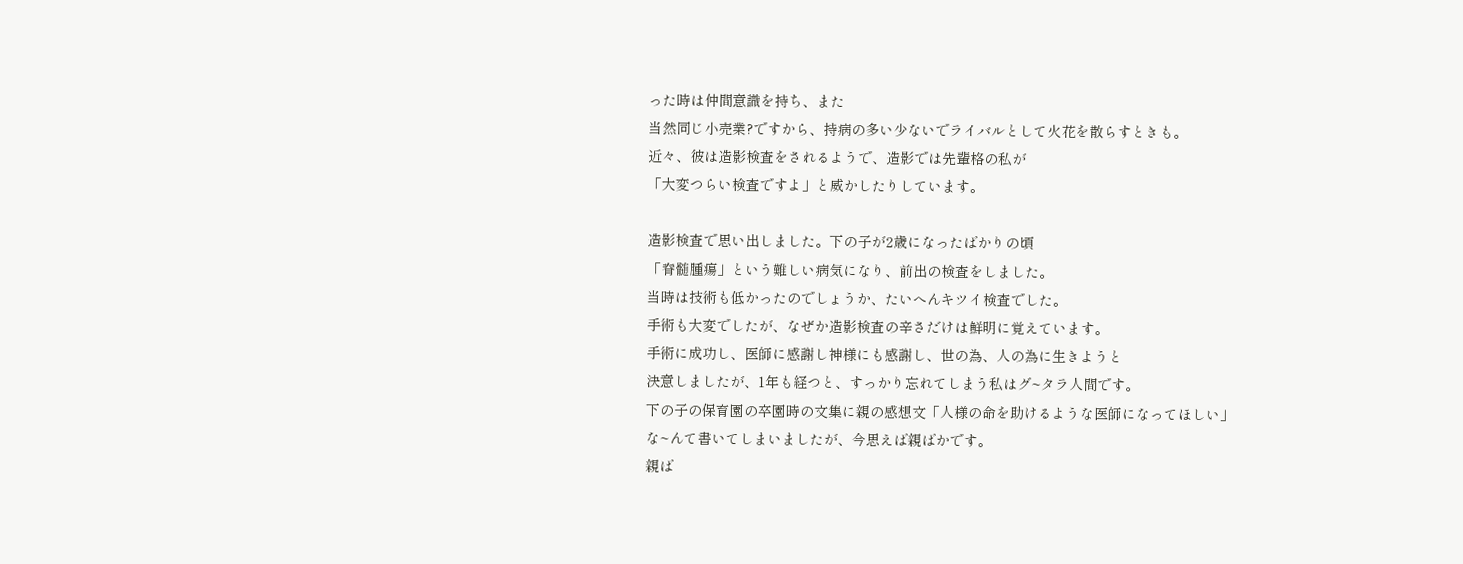った時は仲間意識を持ち、また
当然同じ小売業?ですから、持病の多い少ないでライバルとして火花を散らすときも。
近々、彼は造影検査をされるようで、造影では先輩格の私が
「大変つらい検査ですよ」と威かしたりしています。

造影検査で思い出しました。下の子が2歳になったばかりの頃
「脊髄腫瘍」という難しい病気になり、前出の検査をしました。
当時は技術も低かったのでしょうか、たいへんキツイ検査でした。
手術も大変でしたが、なぜか造影検査の辛さだけは鮮明に覚えています。
手術に成功し、医師に感謝し神様にも感謝し、世の為、人の為に生きようと
決意しましたが、1年も経つと、すっかり忘れてしまう私はグ~タラ人間です。
下の子の保育園の卒園時の文集に親の感想文「人様の命を助けるような医師になってほしい」
な~んて書いてしまいましたが、今思えば親ばかです。
親ば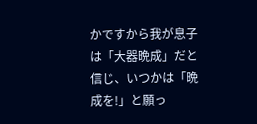かですから我が息子は「大器晩成」だと信じ、いつかは「晩成を!」と願っ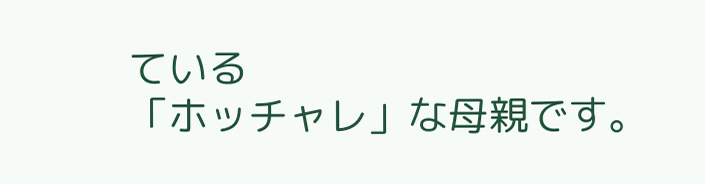ている
「ホッチャレ」な母親です。